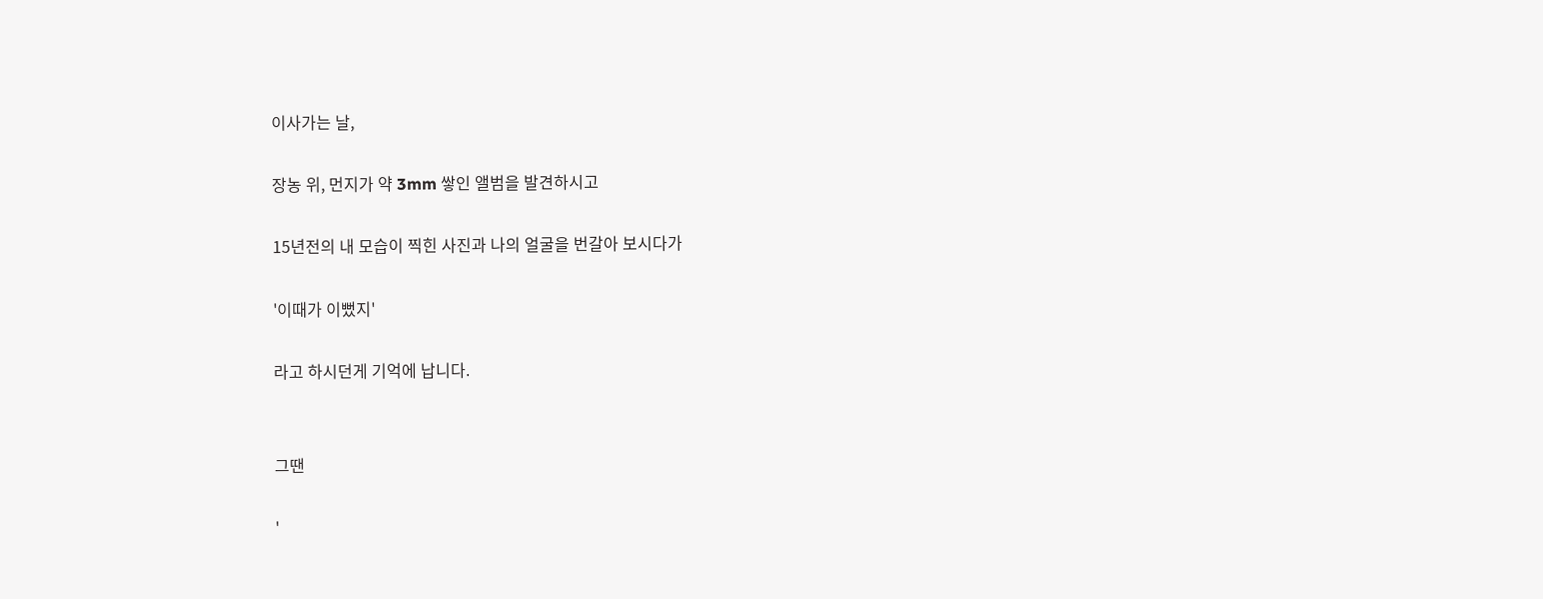이사가는 날,

장농 위, 먼지가 약 3mm 쌓인 앨범을 발견하시고

15년전의 내 모습이 찍힌 사진과 나의 얼굴을 번갈아 보시다가

'이때가 이뻤지'

라고 하시던게 기억에 납니다.


그땐

'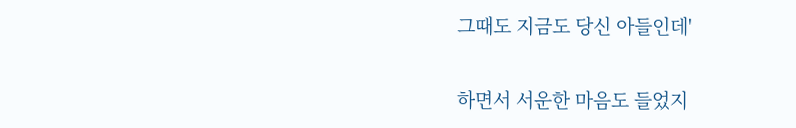그때도 지금도 당신 아들인데'

하면서 서운한 마음도 들었지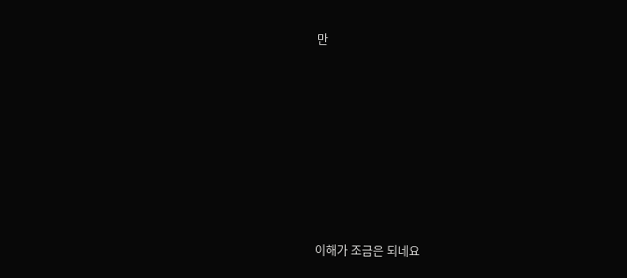만









이해가 조금은 되네요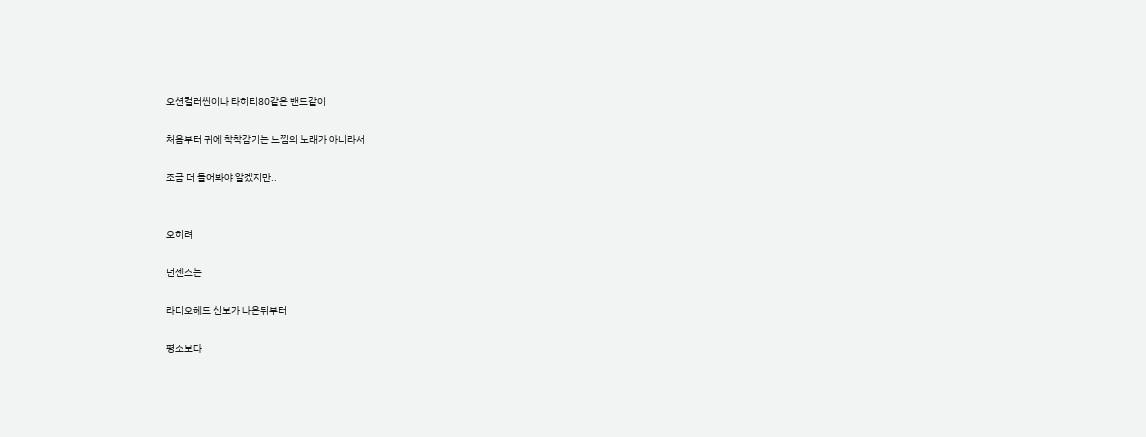오션컬러씬이나 타히티80같은 밴드같이

처음부터 귀에 착착감기는 느낌의 노래가 아니라서

조금 더 들어봐야 알겠지만..


오히려

넌센스는

라디오헤드 신보가 나온뒤부터

평소보다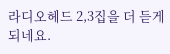라디오헤드 2,3집을 더 듣게 되네요.